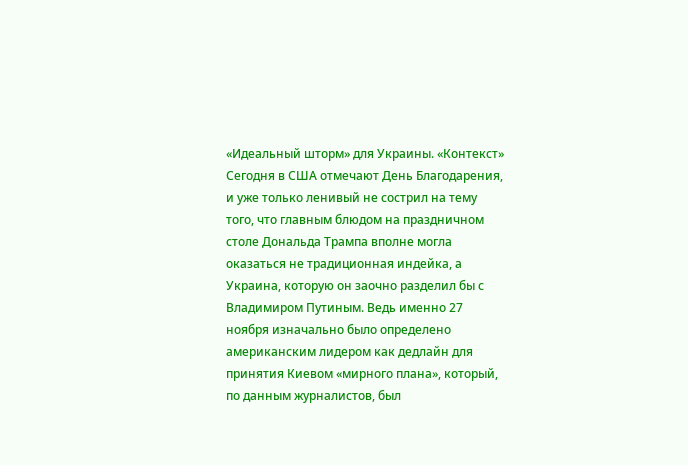«Идеальный шторм» для Украины. «Контекст»
Сегодня в США отмечают День Благодарения, и уже только ленивый не сострил на тему того, что главным блюдом на праздничном столе Дональда Трампа вполне могла оказаться не традиционная индейка, а Украина, которую он заочно разделил бы с Владимиром Путиным. Ведь именно 27 ноября изначально было определено американским лидером как дедлайн для принятия Киевом «мирного плана», который, по данным журналистов, был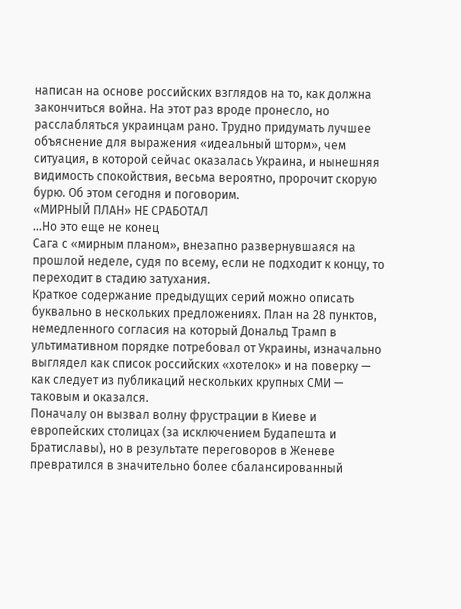написан на основе российских взглядов на то, как должна закончиться война. На этот раз вроде пронесло, но расслабляться украинцам рано. Трудно придумать лучшее объяснение для выражения «идеальный шторм», чем ситуация, в которой сейчас оказалась Украина, и нынешняя видимость спокойствия, весьма вероятно, пророчит скорую бурю. Об этом сегодня и поговорим.
«МИРНЫЙ ПЛАН» НЕ СРАБОТАЛ
…Но это еще не конец
Сага с «мирным планом», внезапно развернувшаяся на прошлой неделе, судя по всему, если не подходит к концу, то переходит в стадию затухания.
Краткое содержание предыдущих серий можно описать буквально в нескольких предложениях. План на 28 пунктов, немедленного согласия на который Дональд Трамп в ультимативном порядке потребовал от Украины, изначально выглядел как список российских «хотелок» и на поверку — как следует из публикаций нескольких крупных СМИ — таковым и оказался.
Поначалу он вызвал волну фрустрации в Киеве и европейских столицах (за исключением Будапешта и Братиславы), но в результате переговоров в Женеве превратился в значительно более сбалансированный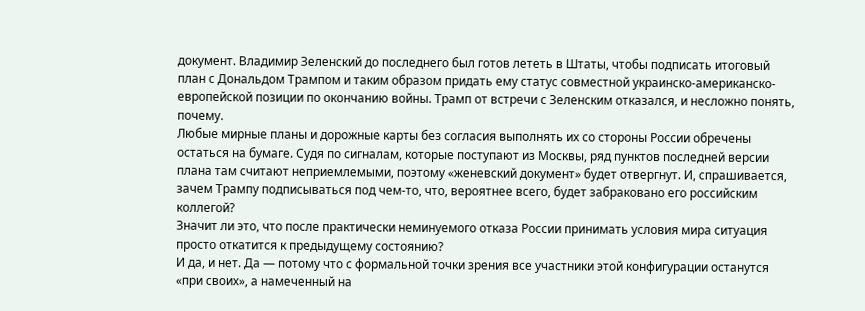документ. Владимир Зеленский до последнего был готов лететь в Штаты, чтобы подписать итоговый план с Дональдом Трампом и таким образом придать ему статус совместной украинско-американско-европейской позиции по окончанию войны. Трамп от встречи с Зеленским отказался, и несложно понять, почему.
Любые мирные планы и дорожные карты без согласия выполнять их со стороны России обречены остаться на бумаге. Судя по сигналам, которые поступают из Москвы, ряд пунктов последней версии плана там считают неприемлемыми, поэтому «женевский документ» будет отвергнут. И, спрашивается, зачем Трампу подписываться под чем-то, что, вероятнее всего, будет забраковано его российским коллегой?
Значит ли это, что после практически неминуемого отказа России принимать условия мира ситуация просто откатится к предыдущему состоянию?
И да, и нет. Да — потому что с формальной точки зрения все участники этой конфигурации останутся «при своих», а намеченный на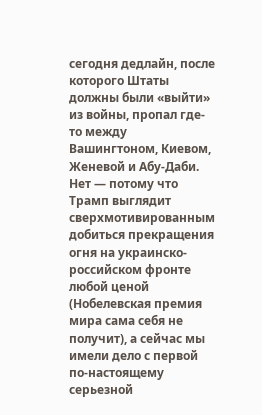сегодня дедлайн, после которого Штаты должны были «выйти» из войны, пропал где-то между Вашингтоном, Киевом, Женевой и Абу-Даби.
Нет — потому что Трамп выглядит сверхмотивированным добиться прекращения огня на украинско-российском фронте любой ценой (Нобелевская премия мира сама себя не получит), а сейчас мы имели дело с первой по-настоящему серьезной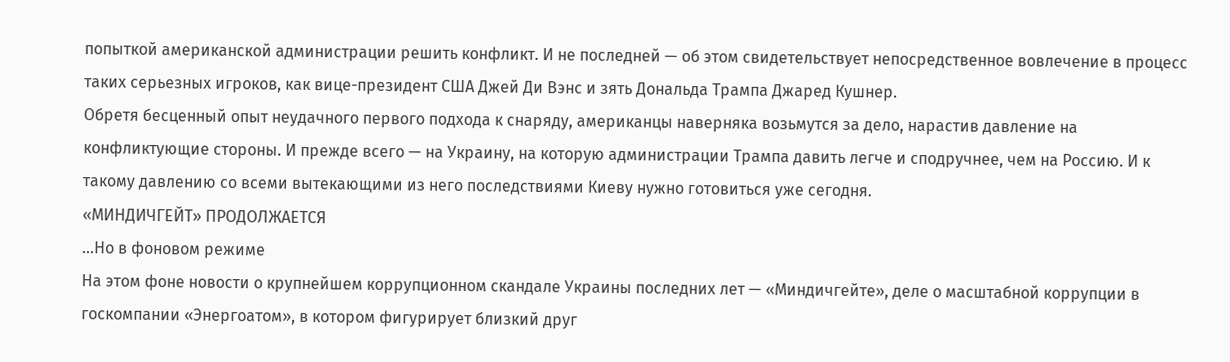попыткой американской администрации решить конфликт. И не последней — об этом свидетельствует непосредственное вовлечение в процесс таких серьезных игроков, как вице-президент США Джей Ди Вэнс и зять Дональда Трампа Джаред Кушнер.
Обретя бесценный опыт неудачного первого подхода к снаряду, американцы наверняка возьмутся за дело, нарастив давление на конфликтующие стороны. И прежде всего — на Украину, на которую администрации Трампа давить легче и сподручнее, чем на Россию. И к такому давлению со всеми вытекающими из него последствиями Киеву нужно готовиться уже сегодня.
«МИНДИЧГЕЙТ» ПРОДОЛЖАЕТСЯ
…Но в фоновом режиме
На этом фоне новости о крупнейшем коррупционном скандале Украины последних лет — «Миндичгейте», деле о масштабной коррупции в госкомпании «Энергоатом», в котором фигурирует близкий друг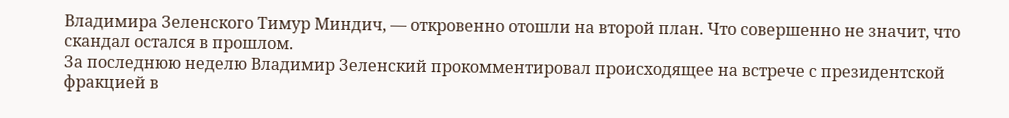Владимира Зеленского Тимур Миндич, — откровенно отошли на второй план. Что совершенно не значит, что скандал остался в прошлом.
За последнюю неделю Владимир Зеленский прокомментировал происходящее на встрече с президентской фракцией в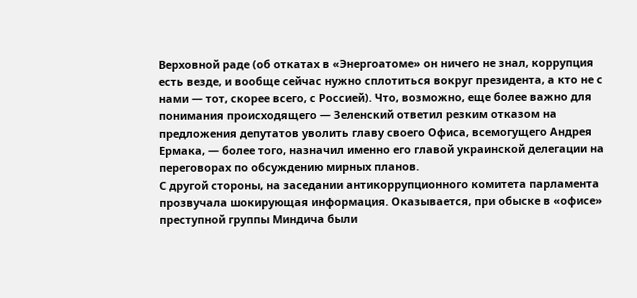Верховной раде (об откатах в «Энергоатоме» он ничего не знал, коррупция есть везде, и вообще сейчас нужно сплотиться вокруг президента, а кто не с нами — тот, скорее всего, с Россией). Что, возможно, еще более важно для понимания происходящего — Зеленский ответил резким отказом на предложения депутатов уволить главу своего Офиса, всемогущего Андрея Ермака, — более того, назначил именно его главой украинской делегации на переговорах по обсуждению мирных планов.
С другой стороны, на заседании антикоррупционного комитета парламента прозвучала шокирующая информация. Оказывается, при обыске в «офисе» преступной группы Миндича были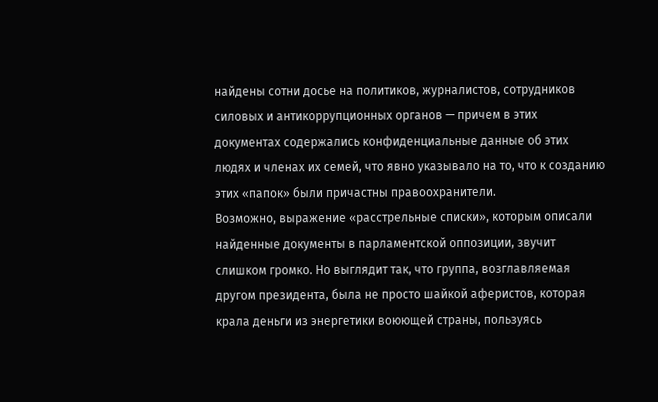найдены сотни досье на политиков, журналистов, сотрудников силовых и антикоррупционных органов — причем в этих документах содержались конфиденциальные данные об этих людях и членах их семей, что явно указывало на то, что к созданию этих «папок» были причастны правоохранители.
Возможно, выражение «расстрельные списки», которым описали найденные документы в парламентской оппозиции, звучит слишком громко. Но выглядит так, что группа, возглавляемая другом президента, была не просто шайкой аферистов, которая крала деньги из энергетики воюющей страны, пользуясь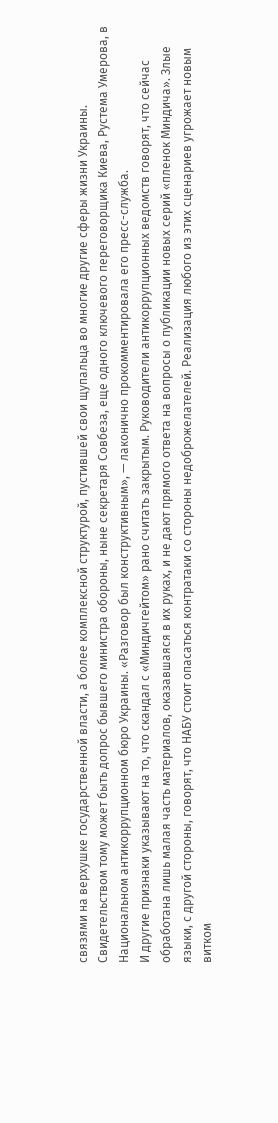связями на верхушке государственной власти, а более комплексной структурой, пустившей свои щупальца во многие другие сферы жизни Украины.
Свидетельством тому может быть допрос бывшего министра обороны, ныне секретаря Совбеза, еще одного ключевого переговорщика Киева, Рустема Умерова, в Национальном антикоррупционном бюро Украины. «Разговор был конструктивным», — лаконично прокомментировала его пресс-служба.
И другие признаки указывают на то, что скандал с «Миндичгейтом» рано считать закрытым. Руководители антикоррупционных ведомств говорят, что сейчас обработана лишь малая часть материалов, оказавшаяся в их руках, и не дают прямого ответа на вопросы о публикации новых серий «пленок Миндича». Злые языки, с другой стороны, говорят, что НАБУ стоит опасаться контратаки со стороны недоброжелателей. Реализация любого из этих сценариев угрожает новым витком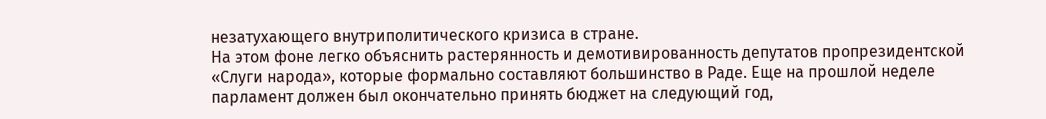незатухающего внутриполитического кризиса в стране.
На этом фоне легко объяснить растерянность и демотивированность депутатов пропрезидентской «Слуги народа», которые формально составляют большинство в Раде. Еще на прошлой неделе парламент должен был окончательно принять бюджет на следующий год,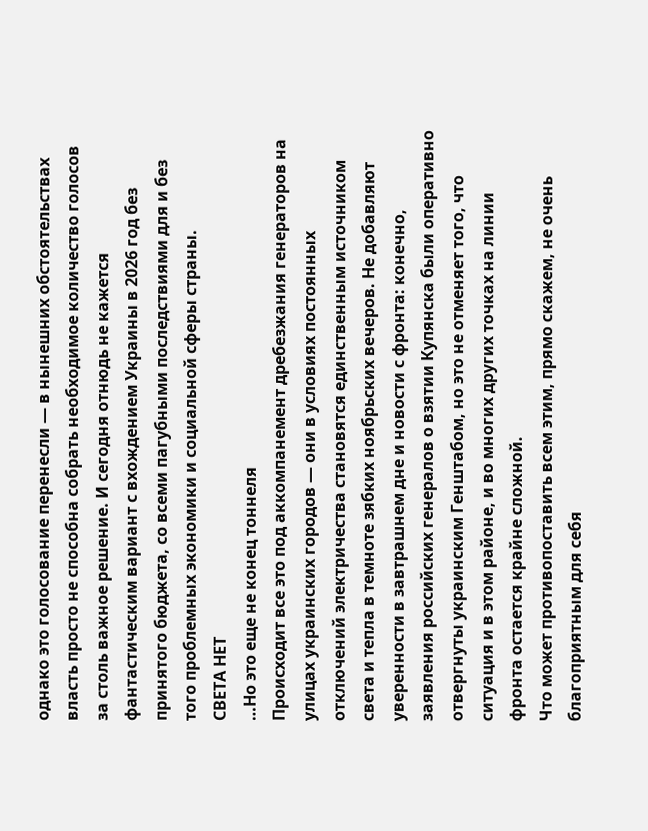однако это голосование перенесли — в нынешних обстоятельствах власть просто не способна собрать необходимое количество голосов за столь важное решение. И сегодня отнюдь не кажется фантастическим вариант с вхождением Украины в 2026 год без принятого бюджета, со всеми пагубными последствиями для и без того проблемных экономики и социальной сферы страны.
СВЕТА НЕТ
…Но это еще не конец тоннеля
Происходит все это под аккомпанемент дребезжания генераторов на улицах украинских городов — они в условиях постоянных отключений электричества становятся единственным источником света и тепла в темноте зябких ноябрьских вечеров. Не добавляют уверенности в завтрашнем дне и новости с фронта: конечно, заявления российских генералов о взятии Купянска были оперативно отвергнуты украинским Генштабом, но это не отменяет того, что ситуация и в этом районе, и во многих других точках на линии фронта остается крайне сложной.
Что может противопоставить всем этим, прямо скажем, не очень благоприятным для себя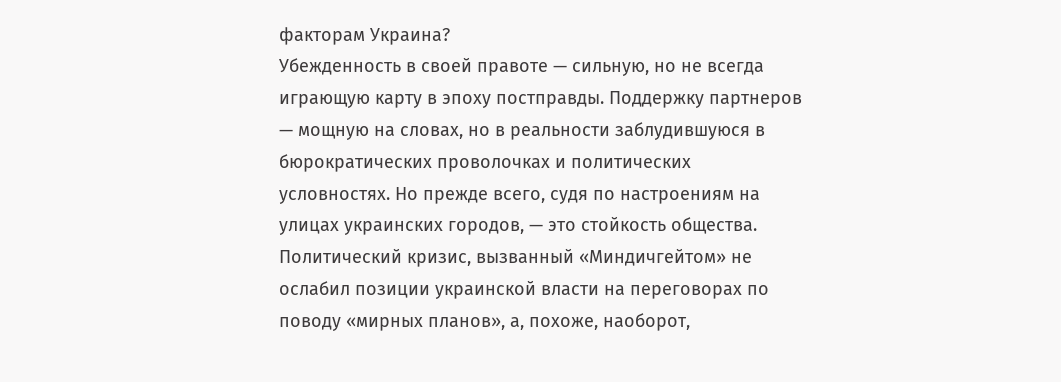факторам Украина?
Убежденность в своей правоте — сильную, но не всегда играющую карту в эпоху постправды. Поддержку партнеров — мощную на словах, но в реальности заблудившуюся в бюрократических проволочках и политических условностях. Но прежде всего, судя по настроениям на улицах украинских городов, — это стойкость общества.
Политический кризис, вызванный «Миндичгейтом» не ослабил позиции украинской власти на переговорах по поводу «мирных планов», а, похоже, наоборот,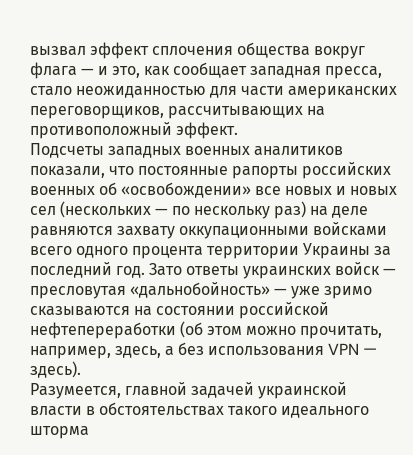вызвал эффект сплочения общества вокруг флага — и это, как сообщает западная пресса, стало неожиданностью для части американских переговорщиков, рассчитывающих на противоположный эффект.
Подсчеты западных военных аналитиков показали, что постоянные рапорты российских военных об «освобождении» все новых и новых сел (нескольких — по нескольку раз) на деле равняются захвату оккупационными войсками всего одного процента территории Украины за последний год. Зато ответы украинских войск — пресловутая «дальнобойность» — уже зримо сказываются на состоянии российской нефтепереработки (об этом можно прочитать, например, здесь, а без использования VPN — здесь).
Разумеется, главной задачей украинской власти в обстоятельствах такого идеального шторма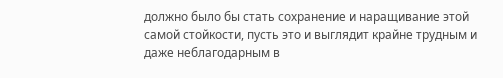должно было бы стать сохранение и наращивание этой самой стойкости, пусть это и выглядит крайне трудным и даже неблагодарным в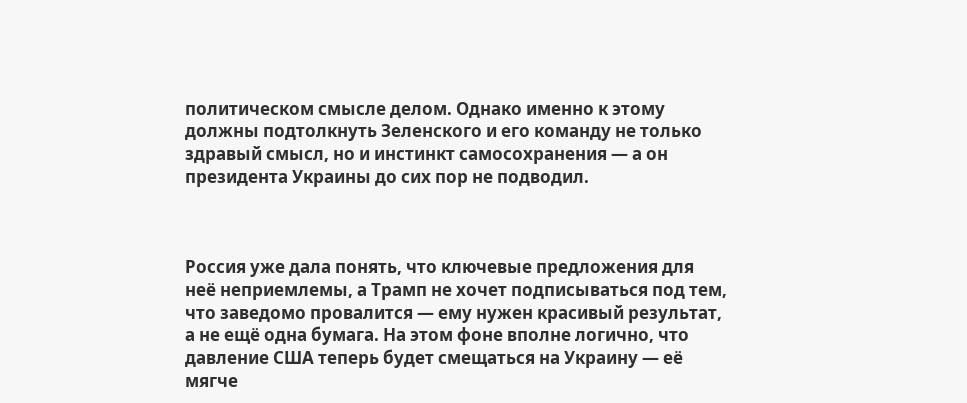политическом смысле делом. Однако именно к этому должны подтолкнуть Зеленского и его команду не только здравый смысл, но и инстинкт самосохранения — а он президента Украины до сих пор не подводил.



Россия уже дала понять, что ключевые предложения для неё неприемлемы, а Трамп не хочет подписываться под тем, что заведомо провалится — ему нужен красивый результат, а не ещё одна бумага. На этом фоне вполне логично, что давление США теперь будет смещаться на Украину — её мягче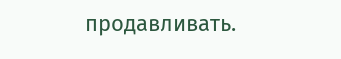продавливать.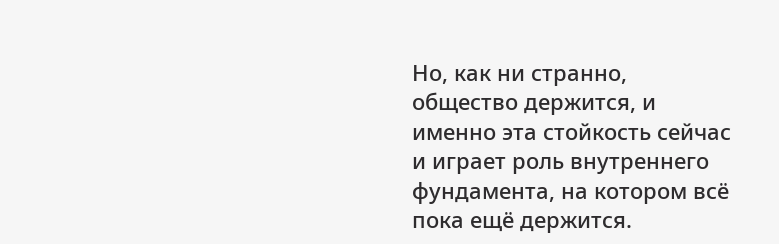Но, как ни странно, общество держится, и именно эта стойкость сейчас и играет роль внутреннего фундамента, на котором всё пока ещё держится.